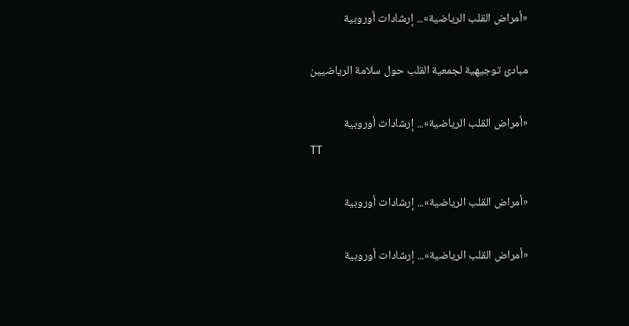«أمراض القلب الرياضية»... إرشادات أوروبية

مبادئ توجيهية لجمعية القلب حول سلامة الرياضيين

«أمراض القلب الرياضية»... إرشادات أوروبية
TT

«أمراض القلب الرياضية»... إرشادات أوروبية

«أمراض القلب الرياضية»... إرشادات أوروبية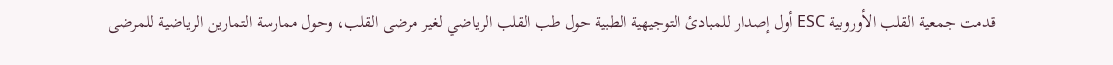قدمت جمعية القلب الأوروبية ESC أول إصدار للمبادئ التوجيهية الطبية حول طب القلب الرياضي لغير مرضى القلب، وحول ممارسة التمارين الرياضية للمرضى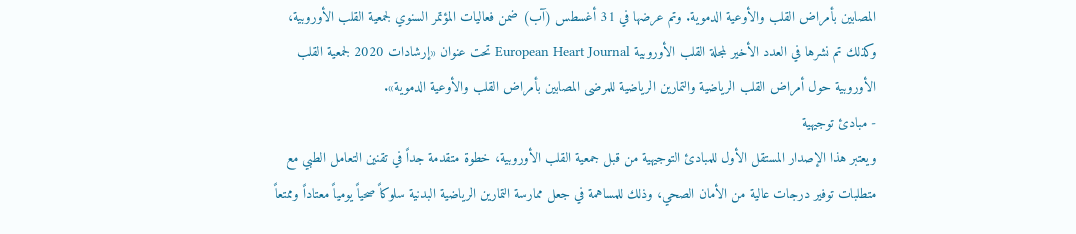المصابين بأمراض القلب والأوعية الدموية. وتم عرضها في 31 أغسطس (آب) ضمن فعاليات المؤتمر السنوي لجمعية القلب الأوروبية، وكذلك تم نشرها في العدد الأخير لمجلة القلب الأوروبية European Heart Journal تحت عنوان «إرشادات 2020 لجمعية القلب الأوروبية حول أمراض القلب الرياضية والتمارين الرياضية للمرضى المصابين بأمراض القلب والأوعية الدموية».
- مبادئ توجيهية
ويعتبر هذا الإصدار المستقل الأول للمبادئ التوجيهية من قبل جمعية القلب الأوروبية، خطوة متقدمة جداً في تقنين التعامل الطبي مع متطلبات توفير درجات عالية من الأمان الصحي، وذلك للمساهمة في جعل ممارسة التمارين الرياضية البدنية سلوكاً صحياً يومياً معتاداً وممتعاً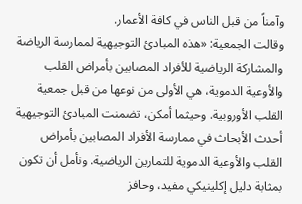وآمناً من قبل الناس في كافة الأعمار.
وقالت الجمعية: «هذه المبادئ التوجيهية لممارسة الرياضة والمشاركة الرياضية للأفراد المصابين بأمراض القلب والأوعية الدموية، هي الأولى من نوعها من قبل جمعية القلب الأوروبية. وحيثما أمكن، تضمنت المبادئ التوجيهية أحدث الأبحاث في ممارسة الأفراد المصابين بأمراض القلب والأوعية الدموية للتمارين الرياضية. ونأمل أن تكون بمثابة دليل إكلينيكي مفيد، وحافز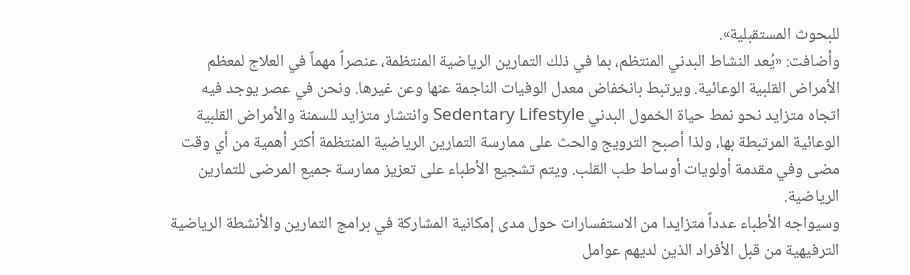للبحوث المستقبلية».
وأضافت: «يُعد النشاط البدني المنتظم، بما في ذلك التمارين الرياضية المنتظمة، عنصراً مهماً في العلاج لمعظم الأمراض القلبية الوعائية. ويرتبط بانخفاض معدل الوفيات الناجمة عنها وعن غيرها. ونحن في عصر يوجد فيه اتجاه متزايد نحو نمط حياة الخمول البدني Sedentary Lifestyle وانتشار متزايد للسمنة والأمراض القلبية الوعائية المرتبطة بها، ولذا أصبح الترويج والحث على ممارسة التمارين الرياضية المنتظمة أكثر أهمية من أي وقت مضى وفي مقدمة أولويات أوساط طب القلب. ويتم تشجيع الأطباء على تعزيز ممارسة جميع المرضى للتمارين الرياضية.
وسيواجه الأطباء عدداً متزايدا من الاستفسارات حول مدى إمكانية المشاركة في برامج التمارين والأنشطة الرياضية الترفيهية من قبل الأفراد الذين لديهم عوامل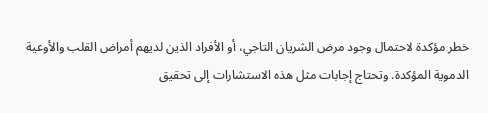خطر مؤكدة لاحتمال وجود مرض الشريان التاجي، أو الأفراد الذين لديهم أمراض القلب والأوعية الدموية المؤكدة. وتحتاج إجابات مثل هذه الاستشارات إلى تحقيق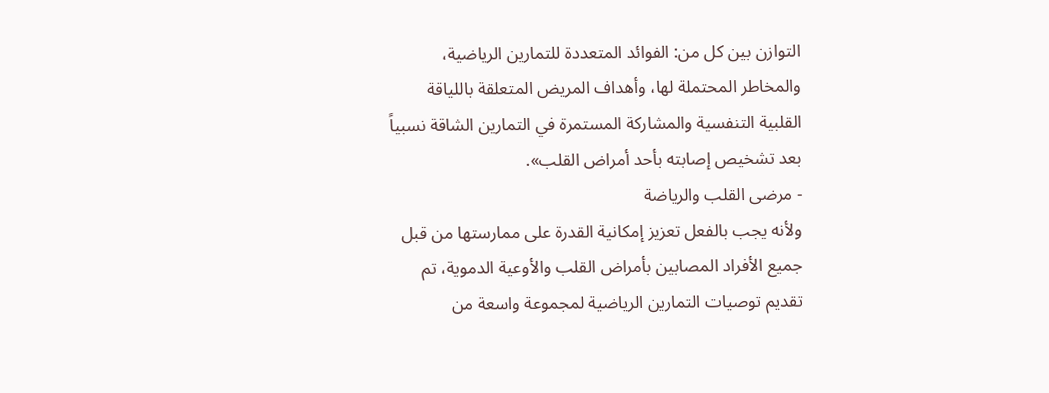التوازن بين كل من: الفوائد المتعددة للتمارين الرياضية، والمخاطر المحتملة لها، وأهداف المريض المتعلقة باللياقة القلبية التنفسية والمشاركة المستمرة في التمارين الشاقة نسبياً بعد تشخيص إصابته بأحد أمراض القلب».
- مرضى القلب والرياضة
ولأنه يجب بالفعل تعزيز إمكانية القدرة على ممارستها من قبل جميع الأفراد المصابين بأمراض القلب والأوعية الدموية، تم تقديم توصيات التمارين الرياضية لمجموعة واسعة من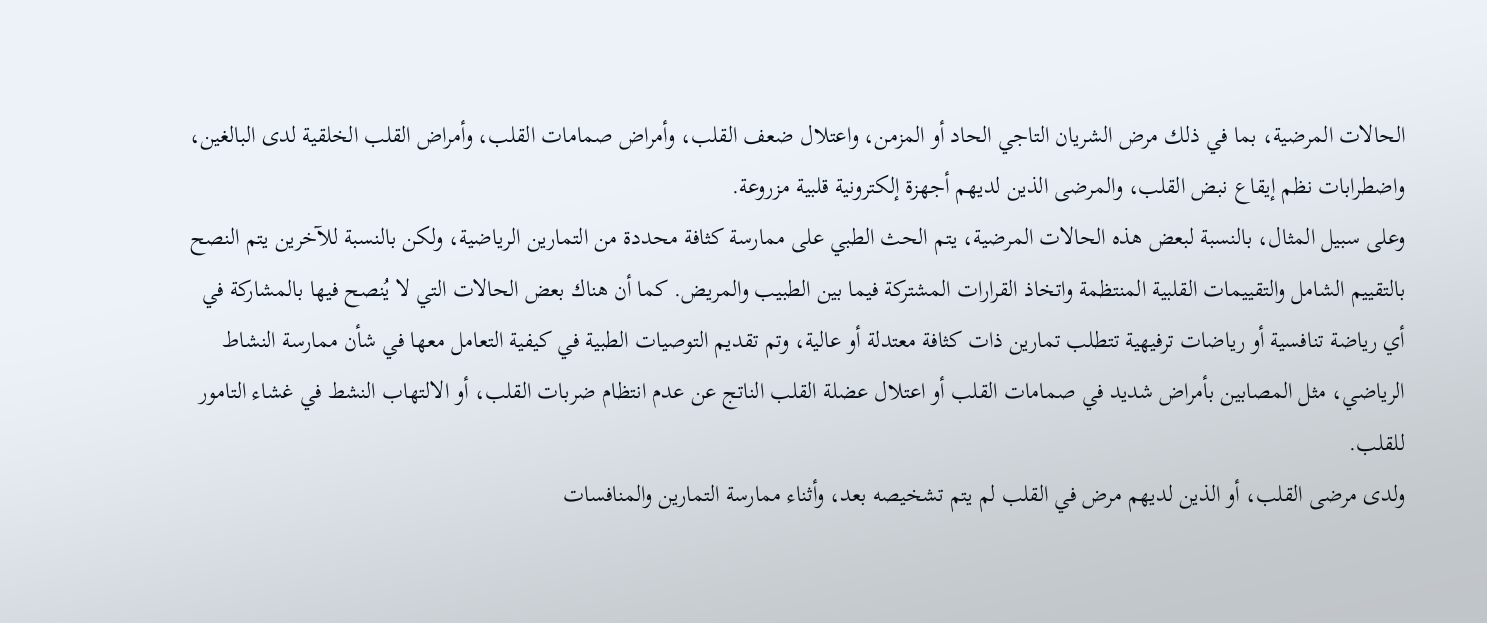الحالات المرضية، بما في ذلك مرض الشريان التاجي الحاد أو المزمن، واعتلال ضعف القلب، وأمراض صمامات القلب، وأمراض القلب الخلقية لدى البالغين، واضطرابات نظم إيقاع نبض القلب، والمرضى الذين لديهم أجهزة إلكترونية قلبية مزروعة.
وعلى سبيل المثال، بالنسبة لبعض هذه الحالات المرضية، يتم الحث الطبي على ممارسة كثافة محددة من التمارين الرياضية، ولكن بالنسبة للآخرين يتم النصح بالتقييم الشامل والتقييمات القلبية المنتظمة واتخاذ القرارات المشتركة فيما بين الطبيب والمريض. كما أن هناك بعض الحالات التي لا يُنصح فيها بالمشاركة في أي رياضة تنافسية أو رياضات ترفيهية تتطلب تمارين ذات كثافة معتدلة أو عالية، وتم تقديم التوصيات الطبية في كيفية التعامل معها في شأن ممارسة النشاط الرياضي، مثل المصابين بأمراض شديد في صمامات القلب أو اعتلال عضلة القلب الناتج عن عدم انتظام ضربات القلب، أو الالتهاب النشط في غشاء التامور للقلب.
ولدى مرضى القلب، أو الذين لديهم مرض في القلب لم يتم تشخيصه بعد، وأثناء ممارسة التمارين والمنافسات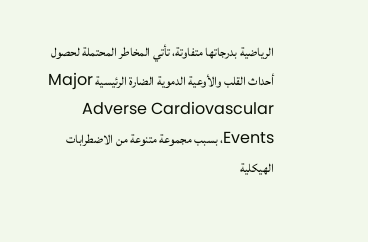الرياضية بدرجاتها متفاوتة، تأتي المخاطر المحتملة لحصول أحداث القلب والأوعية الدموية الضارة الرئيسية Major Adverse Cardiovascular Events، بسبب مجموعة متنوعة من الاضطرابات الهيكلية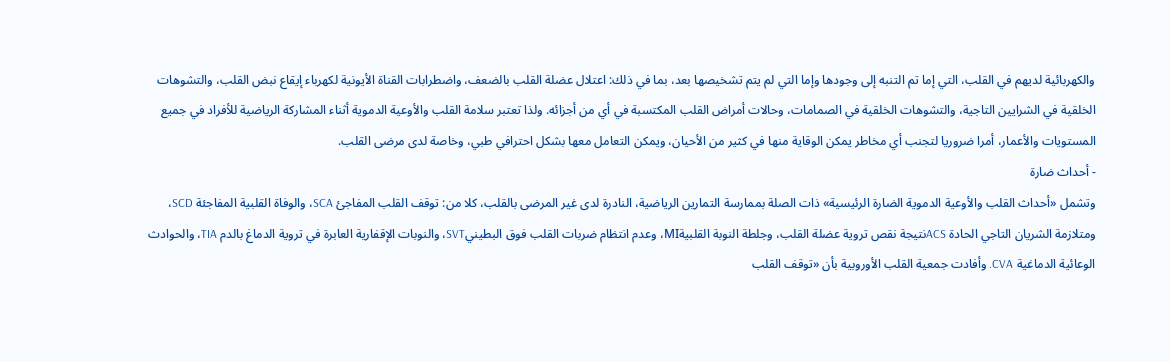والكهربائية لديهم في القلب، التي إما تم التنبه إلى وجودها وإما التي لم يتم تشخيصها بعد، بما في ذلك: اعتلال عضلة القلب بالضعف، واضطرابات القناة الأيونية لكهرباء إيقاع نبض القلب، والتشوهات الخلقية في الشرايين التاجية، والتشوهات الخلقية في الصمامات، وحالات أمراض القلب المكتسبة في أي من أجزائه. ولذا تعتبر سلامة القلب والأوعية الدموية أثناء المشاركة الرياضية للأفراد في جميع المستويات والأعمار، أمرا ضروريا لتجنب أي مخاطر يمكن الوقاية منها في كثير من الأحيان، ويمكن التعامل معها بشكل احترافي طبي، وخاصة لدى مرضى القلب.
- أحداث ضارة
وتشمل «أحداث القلب والأوعية الدموية الضارة الرئيسية» ذات الصلة بممارسة التمارين الرياضية، النادرة لدى غير المرضى بالقلب، كلا من: توقف القلب المفاجئ SCA، والوفاة القلبية المفاجئة SCD، ومتلازمة الشريان التاجي الحادة ACSنتيجة نقص تروية عضلة القلب، وجلطة النوبة القلبيةMI، وعدم انتظام ضربات القلب فوق البطينيSVT، والنوبات الإقفارية العابرة في تروية الدماغ بالدم TIA، والحوادث الوعائية الدماغية CVA. وأفادت جمعية القلب الأوروبية بأن «توقف القلب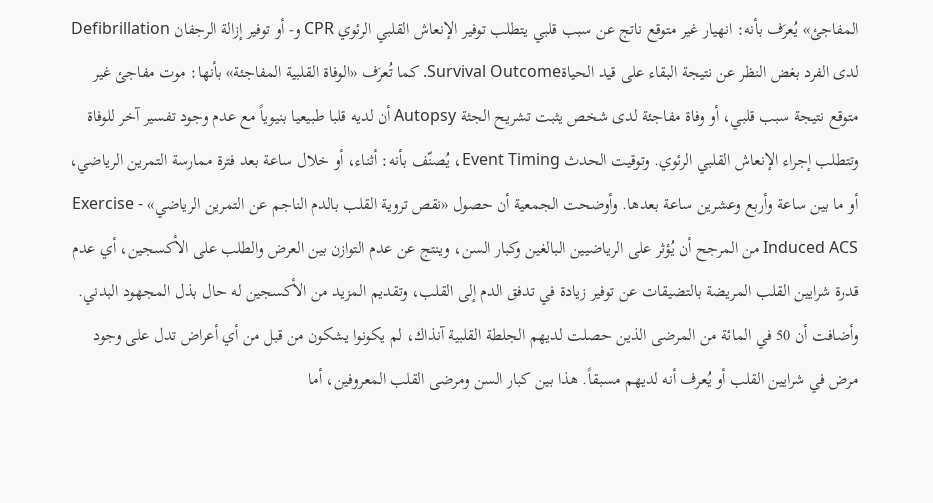المفاجئ» يُعرَف بأنه: انهيار غير متوقع ناتج عن سبب قلبي يتطلب توفير الإنعاش القلبي الرئوي CPR و- أو توفير إزالة الرجفان Defibrillation لدى الفرد بغض النظر عن نتيجة البقاء على قيد الحياةSurvival Outcome. كما تُعرَف «الوفاة القلبية المفاجئة» بأنها: موت مفاجئ غير متوقع نتيجة سبب قلبي، أو وفاة مفاجئة لدى شخص يثبت تشريح الجثة Autopsy أن لديه قلبا طبيعيا بنيوياً مع عدم وجود تفسير آخر للوفاة وتتطلب إجراء الإنعاش القلبي الرئوي. وتوقيت الحدث Event Timing، يُصنّف بأنه: أثناء، أو خلال ساعة بعد فترة ممارسة التمرين الرياضي، أو ما بين ساعة وأربع وعشرين ساعة بعدها. وأوضحت الجمعية أن حصول «نقص تروية القلب بالدم الناجم عن التمرين الرياضي» Exercise - Induced ACS من المرجح أن يُؤثر على الرياضيين البالغين وكبار السن، وينتج عن عدم التوازن بين العرض والطلب على الأكسجين، أي عدم قدرة شرايين القلب المريضة بالتضيقات عن توفير زيادة في تدفق الدم إلى القلب، وتقديم المزيد من الأكسجين له حال بذل المجهود البدني. وأضافت أن 50 في المائة من المرضى الذين حصلت لديهم الجلطة القلبية آنذاك، لم يكونوا يشكون من قبل من أي أعراض تدل على وجود مرض في شرايين القلب أو يُعرف أنه لديهم مسبقاً. هذا بين كبار السن ومرضى القلب المعروفين، أما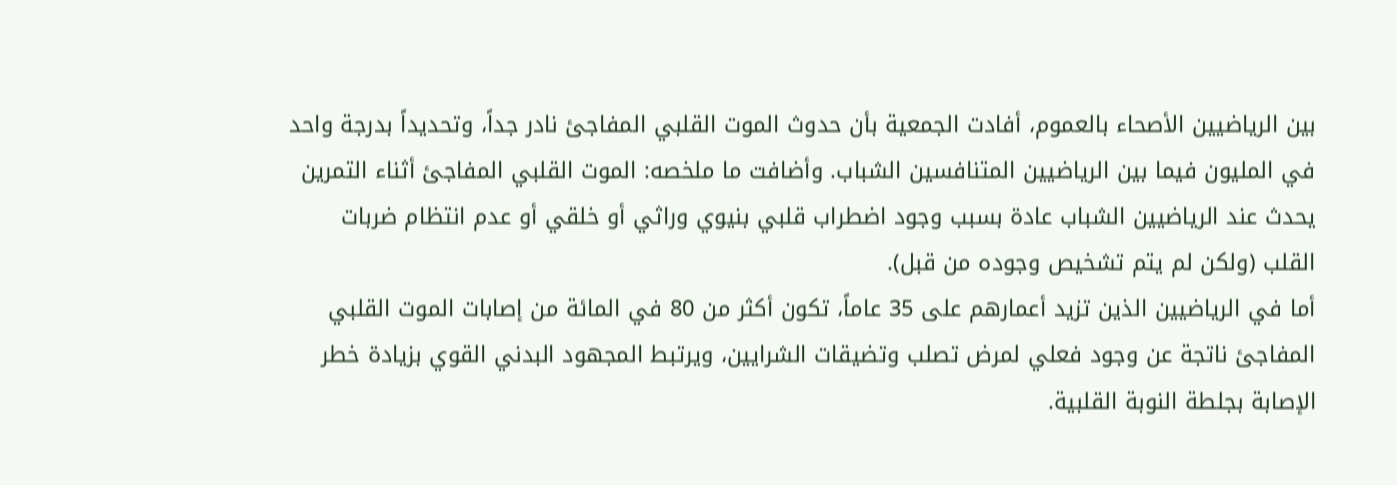بين الرياضيين الأصحاء بالعموم، أفادت الجمعية بأن حدوث الموت القلبي المفاجئ نادر جداً، وتحديداً بدرجة واحد في المليون فيما بين الرياضيين المتنافسين الشباب. وأضافت ما ملخصه: الموت القلبي المفاجئ أثناء التمرين يحدث عند الرياضيين الشباب عادة بسبب وجود اضطراب قلبي بنيوي وراثي أو خلقي أو عدم انتظام ضربات القلب (ولكن لم يتم تشخيص وجوده من قبل).
أما في الرياضيين الذين تزيد أعمارهم على 35 عاماً، تكون أكثر من 80 في المائة من إصابات الموت القلبي المفاجئ ناتجة عن وجود فعلي لمرض تصلب وتضيقات الشرايين، ويرتبط المجهود البدني القوي بزيادة خطر الإصابة بجلطة النوبة القلبية.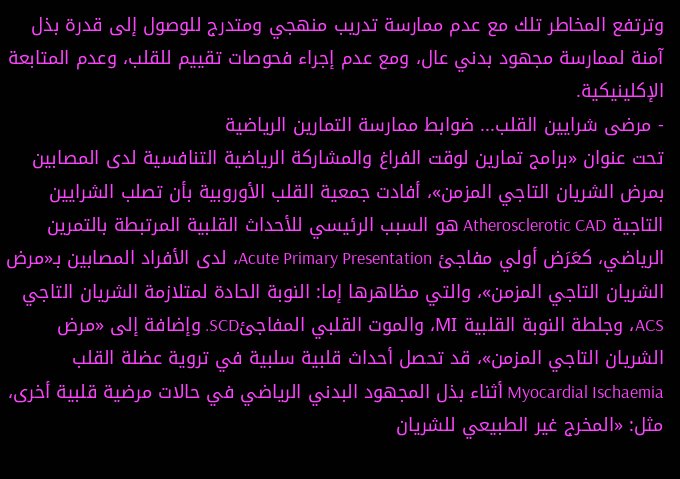وترتفع المخاطر تلك مع عدم ممارسة تدريب منهجي ومتدرج للوصول إلى قدرة بذل آمنة لممارسة مجهود بدني عال، ومع عدم إجراء فحوصات تقييم للقلب، وعدم المتابعة الإكلينيكية.
- مرضى شرايين القلب... ضوابط ممارسة التمارين الرياضية
تحت عنوان «برامج تمارين لوقت الفراغ والمشاركة الرياضية التنافسية لدى المصابين بمرض الشريان التاجي المزمن»، أفادت جمعية القلب الأوروبية بأن تصلب الشرايين التاجية Atherosclerotic CAD هو السبب الرئيسي للأحداث القلبية المرتبطة بالتمرين الرياضي، كعَرَض أولي مفاجئ Acute Primary Presentation، لدى الأفراد المصابين بـ«مرض الشريان التاجي المزمن»، والتي مظاهرها إما: النوبة الحادة لمتلازمة الشريان التاجي ACS، وجلطة النوبة القلبية MI، والموت القلبي المفاجئSCD. وإضافة إلى «مرض الشريان التاجي المزمن»، قد تحصل أحداث قلبية سلبية في تروية عضلة القلب Myocardial Ischaemia أثناء بذل المجهود البدني الرياضي في حالات مرضية قلبية أخرى، مثل: «المخرج غير الطبيعي للشريان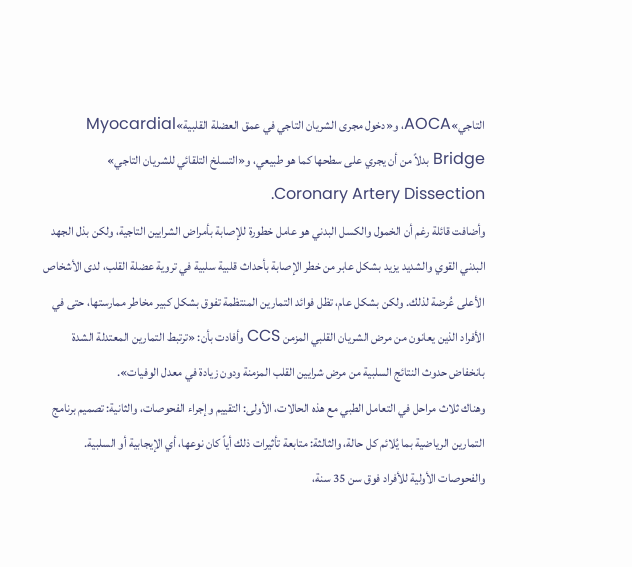التاجي»AOCA، و«دخول مجرى الشريان التاجي في عمق العضلة القلبية»Myocardial Bridge بدلاً من أن يجري على سطحها كما هو طبيعي، و«التسلخ التلقائي للشريان التاجي» Coronary Artery Dissection.
وأضافت قائلة رغم أن الخمول والكسل البدني هو عامل خطورة للإصابة بأمراض الشرايين التاجية، ولكن بذل الجهد البدني القوي والشديد يزيد بشكل عابر من خطر الإصابة بأحداث قلبية سلبية في تروية عضلة القلب، لدى الأشخاص الأعلى عُرضة لذلك. ولكن بشكل عام، تظل فوائد التمارين المنتظمة تفوق بشكل كبير مخاطر ممارستها، حتى في الأفراد الذين يعانون من مرض الشريان القلبي المزمن CCS وأفادت بأن: «ترتبط التمارين المعتدلة الشدة بانخفاض حدوث النتائج السلبية من مرض شرايين القلب المزمنة ودون زيادة في معدل الوفيات».
وهناك ثلاث مراحل في التعامل الطبي مع هذه الحالات، الأولى: التقييم وإجراء الفحوصات، والثانية: تصميم برنامج التمارين الرياضية بما يُلائم كل حالة، والثالثة: متابعة تأثيرات ذلك أياً كان نوعها، أي الإيجابية أو السلبية.
والفحوصات الأولية للأفراد فوق سن 35 سنة،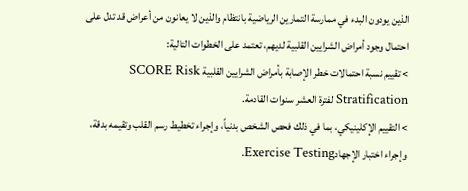الذين يودون البدء في ممارسة التمارين الرياضية بانتظام والذين لا يعانون من أعراض قد تدل على احتمال وجود أمراض الشرايين القلبية لديهم، تعتمد على الخطوات التالية:
> تقييم نسبة احتمالات خطر الإصابة بأمراض الشرايين القلبية SCORE Risk Stratification لفترة العشر سنوات القادمة.
> التقييم الإكلينيكي، بما في ذلك فحص الشخص بدنياً، وإجراء تخطيط رسم القلب وتقيمه بدقة، وإجراء اختبار الإجهادExercise Testing.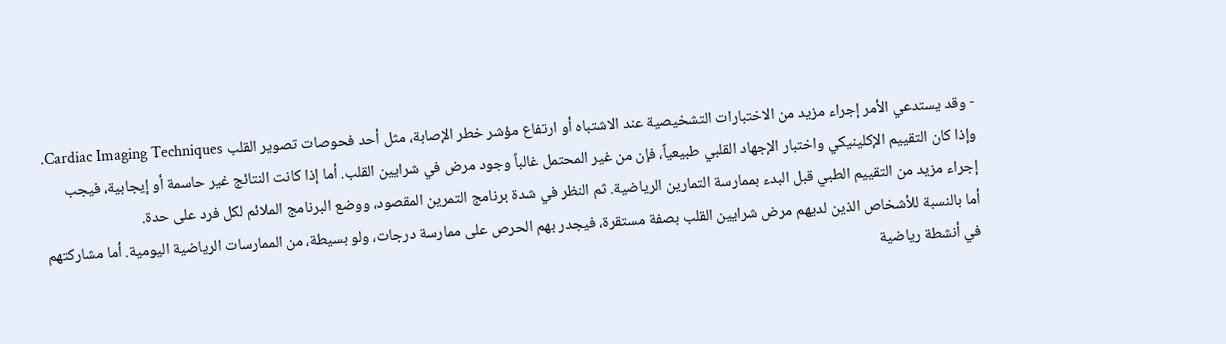- وقد يستدعي الأمر إجراء مزيد من الاختبارات التشخيصية عند الاشتباه أو ارتفاع مؤشر خطر الإصابة، مثل أحد فحوصات تصوير القلب Cardiac Imaging Techniques.
وإذا كان التقييم الإكلينيكي واختبار الإجهاد القلبي طبيعياً، فإن من غير المحتمل غالباً وجود مرض في شرايين القلب. أما إذا كانت النتائج غير حاسمة أو إيجابية، فيجب إجراء مزيد من التقييم الطبي قبل البدء بممارسة التمارين الرياضية. ثم النظر في شدة برنامج التمرين المقصود، ووضع البرنامج الملائم لكل فرد على حدة.
أما بالنسبة للأشخاص الذين لديهم مرض شرايين القلب بصفة مستقرة، فيجدر بهم الحرص على ممارسة درجات، ولو بسيطة، من الممارسات الرياضية اليومية. أما مشاركتهم في أنشطة رياضية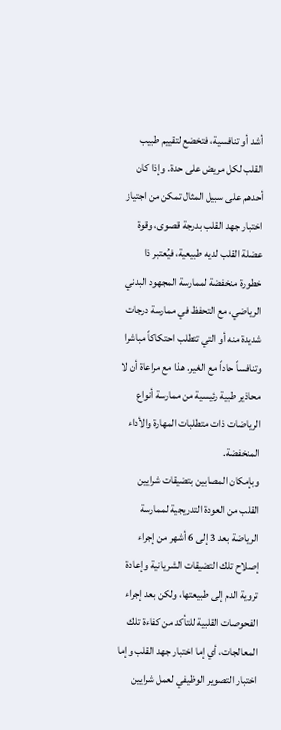أشد أو تنافسية، فتخضع لتقييم طبيب القلب لكل مريض على حدة. وإذا كان أحدهم على سبيل المثال تمكن من اجتياز اختبار جهد القلب بدرجة قصوى، وقوة عضلة القلب لديه طبيعية، فيُعتبر ذا خطورة منخفضة لممارسة المجهود البدني الرياضي، مع التحفظ في ممارسة درجات شديدة منه أو التي تتطلب احتكاكاً مباشرا وتنافساً حاداً مع الغير. هذا مع مراعاة أن لا محاذير طبية رئيسية من ممارسة أنواع الرياضات ذات متطلبات المهارة والأداء المنخفضة.
وبإمكان المصابين بتضيقات شرايين القلب من العودة التدريجية لممارسة الرياضة بعد 3 إلى 6 أشهر من إجراء إصلاح تلك التضيقات الشريانية وإعادة تروية الدم إلى طبيعتها، ولكن بعد إجراء الفحوصات القلبية للتأكد من كفاءة تلك المعالجات، أي إما اختبار جهد القلب وإما اختبار التصوير الوظيفي لعمل شرايين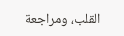القلب، ومراجعة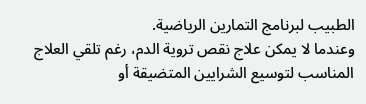الطبيب لبرنامج التمارين الرياضية.
وعندما لا يمكن علاج نقص تروية الدم، رغم تلقي العلاج المناسب لتوسيع الشرايين المتضيقة أو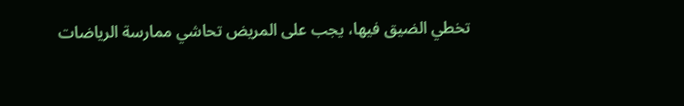تخطي الضيق فيها، يجب على المريض تحاشي ممارسة الرياضات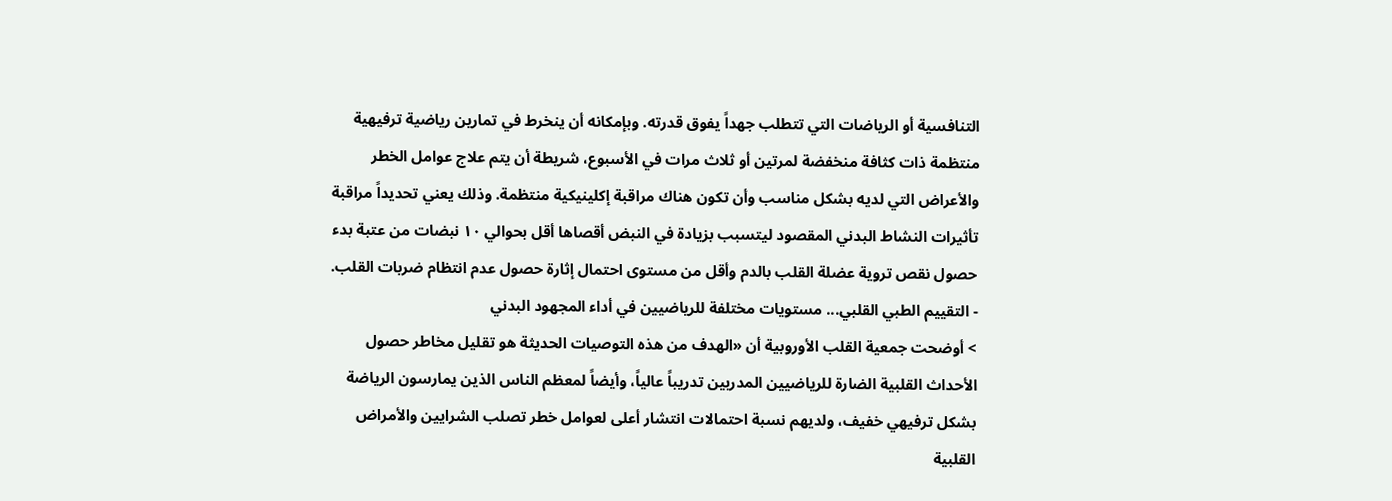التنافسية أو الرياضات التي تتطلب جهداً يفوق قدرته. وبإمكانه أن ينخرط في تمارين رياضية ترفيهية منتظمة ذات كثافة منخفضة لمرتين أو ثلاث مرات في الأسبوع، شريطة أن يتم علاج عوامل الخطر والأعراض التي لديه بشكل مناسب وأن تكون هناك مراقبة إكلينيكية منتظمة. وذلك يعني تحديداً مراقبة تأثيرات النشاط البدني المقصود ليتسبب بزيادة في النبض أقصاها أقل بحوالي ١٠ نبضات من عتبة بدء حصول نقص تروية عضلة القلب بالدم وأقل من مستوى احتمال إثارة حصول عدم انتظام ضربات القلب.
- التقييم الطبي القلبي... مستويات مختلفة للرياضيين في أداء المجهود البدني
> أوضحت جمعية القلب الأوروبية أن «الهدف من هذه التوصيات الحديثة هو تقليل مخاطر حصول الأحداث القلبية الضارة للرياضيين المدربين تدريباً عالياً، وأيضاً لمعظم الناس الذين يمارسون الرياضة بشكل ترفيهي خفيف، ولديهم نسبة احتمالات انتشار أعلى لعوامل خطر تصلب الشرايين والأمراض القلبية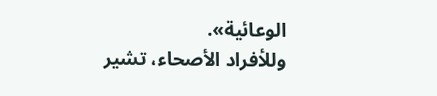الوعائية».
وللأفراد الأصحاء، تشير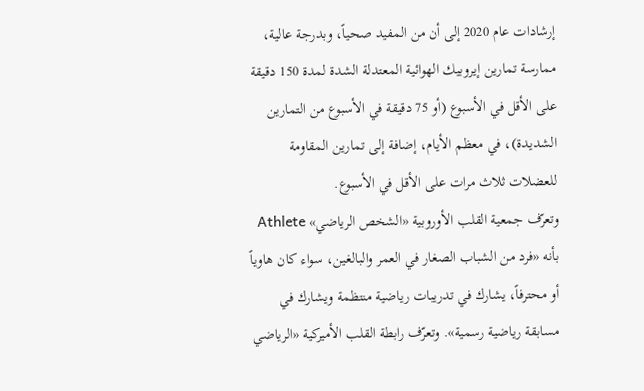إرشادات عام 2020 إلى أن من المفيد صحياً، وبدرجة عالية، ممارسة تمارين إيروبيك الهوائية المعتدلة الشدة لمدة 150 دقيقة على الأقل في الأسبوع (أو 75 دقيقة في الأسبوع من التمارين الشديدة)، في معظم الأيام، إضافة إلى تمارين المقاومة للعضلات ثلاث مرات على الأقل في الأسبوع.
وتعرّف جمعية القلب الأوروبية «الشخص الرياضي» Athlete بأنه «فرد من الشباب الصغار في العمر والبالغين، سواء كان هاوياً أو محترفاً، يشارك في تدريبات رياضية منتظمة ويشارك في مسابقة رياضية رسمية». وتعرّف رابطة القلب الأميركية «الرياضي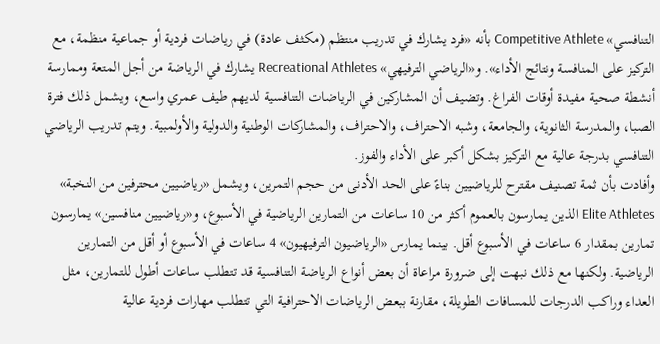التنافسي» Competitive Athlete بأنه «فرد يشارك في تدريب منتظم (مكثف عادة) في رياضات فردية أو جماعية منظمة، مع التركيز على المنافسة ونتائج الأداء». و«الرياضي الترفيهي» Recreational Athletes يشارك في الرياضة من أجل المتعة وممارسة أنشطة صحية مفيدة أوقات الفراغ. وتضيف أن المشاركين في الرياضات التنافسية لديهم طيف عمري واسع، ويشمل ذلك فترة الصبا، والمدرسة الثانوية، والجامعة، وشبه الاحتراف، والاحتراف، والمشاركات الوطنية والدولية والأولمبية. ويتم تدريب الرياضي التنافسي بدرجة عالية مع التركيز بشكل أكبر على الأداء والفوز.
وأفادت بأن ثمة تصنيف مقترح للرياضيين بناءً على الحد الأدنى من حجم التمرين، ويشمل «رياضيين محترفين من النخبة» Elite Athletes الذين يمارسون بالعموم أكثر من 10 ساعات من التمارين الرياضية في الأسبوع، و«رياضيين منافسين» يمارسون تمارين بمقدار 6 ساعات في الأسبوع أقل. بينما يمارس «الرياضيون الترفيهيون» 4 ساعات في الأسبوع أو أقل من التمارين الرياضية. ولكنها مع ذلك نبهت إلى ضرورة مراعاة أن بعض أنواع الرياضة التنافسية قد تتطلب ساعات أطول للتمارين، مثل العداء وراكب الدرجات للمسافات الطويلة، مقارنة ببعض الرياضات الاحترافية التي تتطلب مهارات فردية عالية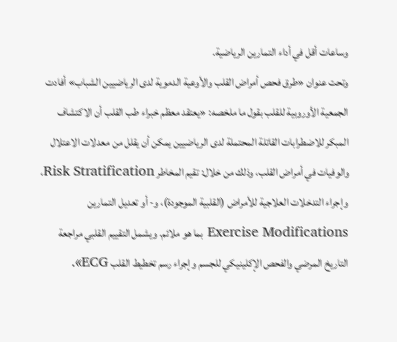وساعات أقل في أداء التمارين الرياضية.
وتحت عنوان «طرق فحص أمراض القلب والأوعية الدموية لدى الرياضيين الشباب» أفادت الجمعية الأوروبية للقلب بقول ما ملخصه: «يعتقد معظم خبراء طب القلب أن الاكتشاف المبكر للاضطرابات القاتلة المحتملة لدى الرياضيين يمكن أن يقلل من معدلات الاعتلال والوفيات في أمراض القلب، وذلك من خلال: تقيم المخاطر Risk Stratification، وإجراء التدخلات العلاجية للأمراض (القلبية الموجودة)، و- أو تعديل التمارين Exercise Modifications بما هو ملائم. ويشمل التقييم القلبي مراجعة التاريخ المرضي والفحص الإكلينيكي للجسم وإجراء رسم تخطيط القلب ECG».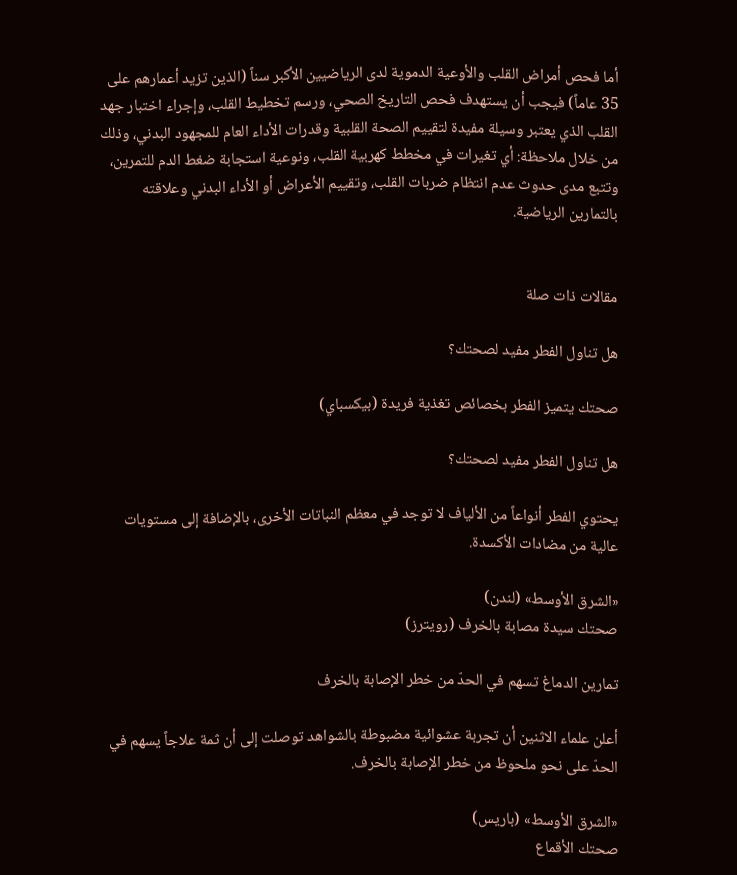أما فحص أمراض القلب والأوعية الدموية لدى الرياضيين الأكبر سناً (الذين تزيد أعمارهم على 35 عاماً) فيجب أن يستهدف فحص التاريخ الصحي، ورسم تخطيط القلب، وإجراء اختبار جهد القلب الذي يعتبر وسيلة مفيدة لتقييم الصحة القلبية وقدرات الأداء العام للمجهود البدني، وذلك من خلال ملاحظة: أي تغيرات في مخطط كهربية القلب، ونوعية استجابة ضغط الدم للتمرين، وتتبع مدى حدوث عدم انتظام ضربات القلب، وتقييم الأعراض أو الأداء البدني وعلاقته بالتمارين الرياضية.


مقالات ذات صلة

هل تناول الفطر مفيد لصحتك؟

صحتك يتميز الفطر بخصائص تغذية فريدة (بيكسباي)

هل تناول الفطر مفيد لصحتك؟

يحتوي الفطر أنواعاً من الألياف لا توجد في معظم النباتات الأخرى، بالإضافة إلى مستويات عالية من مضادات الأكسدة.

«الشرق الأوسط» (لندن)
صحتك سيدة مصابة بالخرف (رويترز)

تمارين الدماغ تسهم في الحدّ من خطر الإصابة بالخرف

أعلن علماء الاثنين أن تجربة عشوائية مضبوطة بالشواهد توصلت إلى أن ثمة علاجاً يسهم في الحدّ على نحو ملحوظ من خطر الإصابة بالخرف.

«الشرق الأوسط» (باريس)
صحتك الأقماع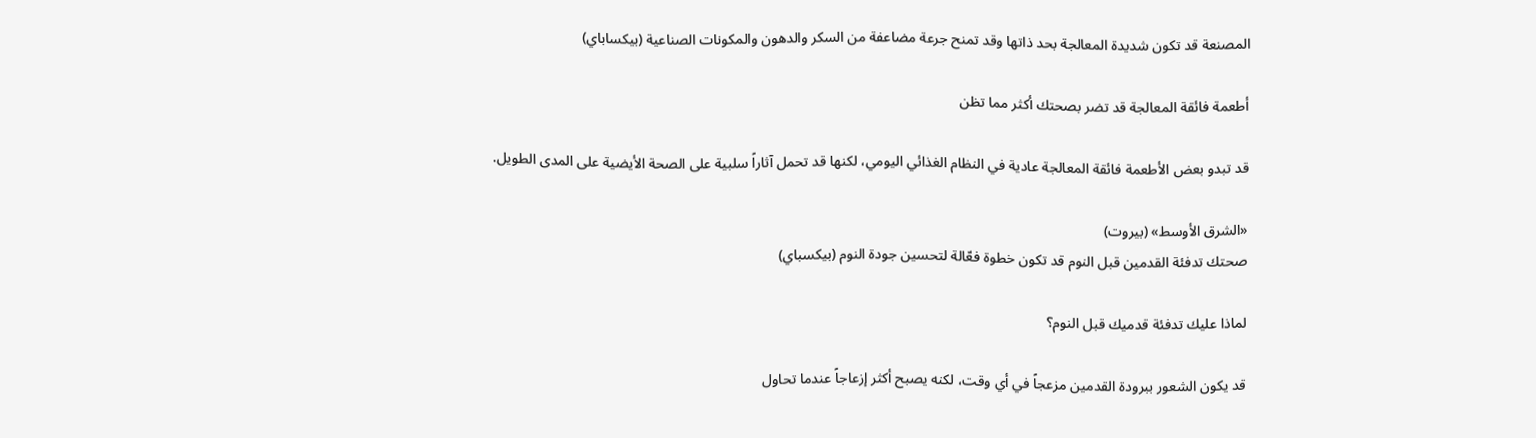المصنعة قد تكون شديدة المعالجة بحد ذاتها وقد تمنح جرعة مضاعفة من السكر والدهون والمكونات الصناعية (بيكساباي)

أطعمة فائقة المعالجة قد تضر بصحتك أكثر مما تظن

قد تبدو بعض الأطعمة فائقة المعالجة عادية في النظام الغذائي اليومي، لكنها قد تحمل آثاراً سلبية على الصحة الأيضية على المدى الطويل.

«الشرق الأوسط» (بيروت)
صحتك تدفئة القدمين قبل النوم قد تكون خطوة فعّالة لتحسين جودة النوم (بيكسباي)

لماذا عليك تدفئة قدميك قبل النوم؟

قد يكون الشعور ببرودة القدمين مزعجاً في أي وقت، لكنه يصبح أكثر إزعاجاً عندما تحاول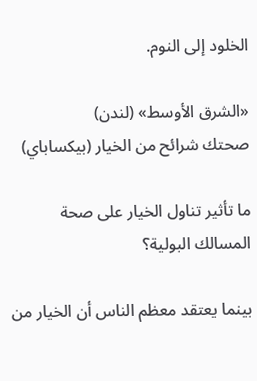الخلود إلى النوم.

«الشرق الأوسط» (لندن)
صحتك شرائح من الخيار (بيكساباي)

ما تأثير تناول الخيار على صحة المسالك البولية؟

بينما يعتقد معظم الناس أن الخيار من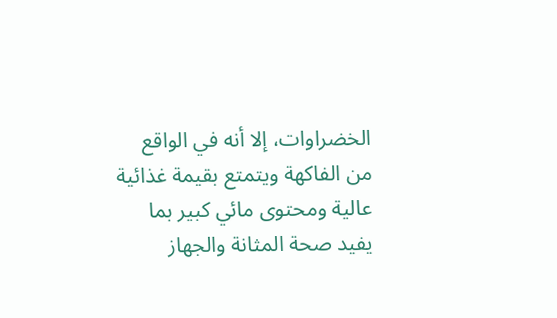الخضراوات، إلا أنه في الواقع من الفاكهة ويتمتع بقيمة غذائية عالية ومحتوى مائي كبير بما يفيد صحة المثانة والجهاز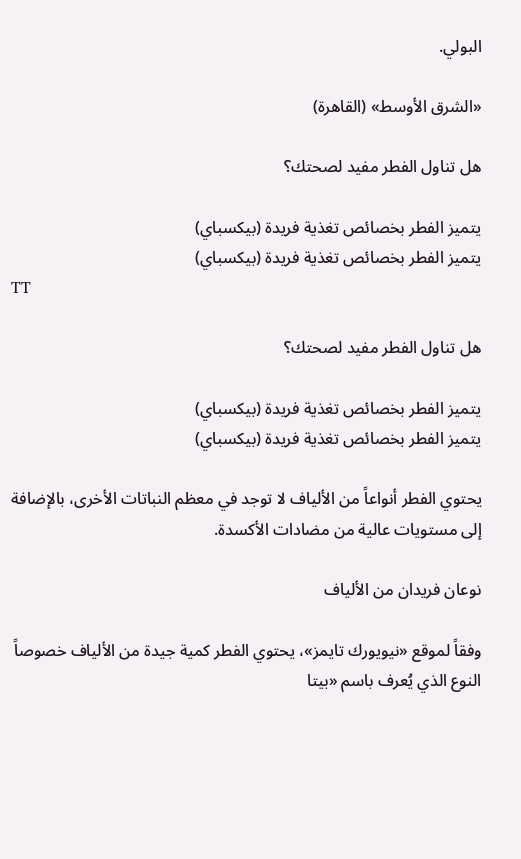البولي.

«الشرق الأوسط» (القاهرة)

هل تناول الفطر مفيد لصحتك؟

يتميز الفطر بخصائص تغذية فريدة (بيكسباي)
يتميز الفطر بخصائص تغذية فريدة (بيكسباي)
TT

هل تناول الفطر مفيد لصحتك؟

يتميز الفطر بخصائص تغذية فريدة (بيكسباي)
يتميز الفطر بخصائص تغذية فريدة (بيكسباي)

يحتوي الفطر أنواعاً من الألياف لا توجد في معظم النباتات الأخرى، بالإضافة إلى مستويات عالية من مضادات الأكسدة.

نوعان فريدان من الألياف

وفقاً لموقع «نيويورك تايمز»، يحتوي الفطر كمية جيدة من الألياف خصوصاً النوع الذي يُعرف باسم «بيتا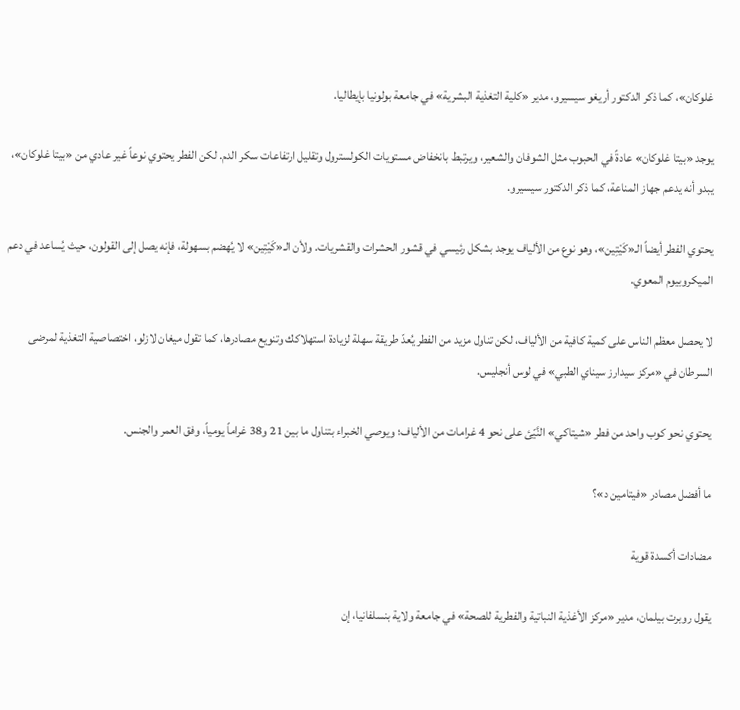غلوكان»، كما ذكر الدكتور أريغو سيسيرو، مدير «كلية التغذية البشرية» في جامعة بولونيا بإيطاليا.

يوجد «بيتا غلوكان» عادةً في الحبوب مثل الشوفان والشعير، ويرتبط بانخفاض مستويات الكولسترول وتقليل ارتفاعات سكر الدم. لكن الفطر يحتوي نوعاً غير عادي من «بيتا غلوكان»، يبدو أنه يدعم جهاز المناعة، كما ذكر الدكتور سيسيرو.

يحتوي الفطر أيضاً الـ«كَيْتِين»، وهو نوع من الألياف يوجد بشكل رئيسي في قشور الحشرات والقشريات. ولأن الـ«كَيْتِين» لا يُهضم بسهولة، فإنه يصل إلى القولون، حيث يُساعد في دعم الميكروبيوم المعوي.

لا يحصل معظم الناس على كمية كافية من الألياف، لكن تناول مزيد من الفطر يُعدّ طريقة سهلة لزيادة استهلاكك وتنويع مصادرها، كما تقول ميغان لازلو، اختصاصية التغذية لمرضى السرطان في «مركز سيدارز سيناي الطبي» في لوس أنجليس.

يحتوي نحو كوب واحد من فطر «شيتاكي» النَّيّئ على نحو 4 غرامات من الألياف؛ ويوصي الخبراء بتناول ما بين 21 و38 غراماً يومياً، وفق العمر والجنس.

ما أفضل مصادر «فيتامين د»؟

مضادات أكسدة قوية

يقول روبرت بيلمان، مدير «مركز الأغذية النباتية والفطرية للصحة» في جامعة ولاية بنسلفانيا، إن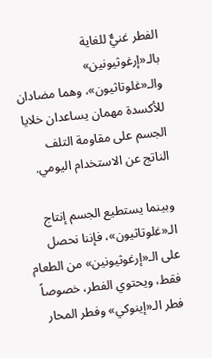الفطر غنيٌّ للغاية بالـ«إرغوثيونين» والـ«غلوتاثيون»، وهما مضادان للأكسدة مهمان يساعدان خلايا الجسم على مقاومة التلف الناتج عن الاستخدام اليومي.

وبينما يستطيع الجسم إنتاج الـ«غلوتاثيون»، فإننا نحصل على الـ«إرغوثيونين» من الطعام فقط، ويحتوي الفطر، خصوصاً فطر الـ«إينوكي» وفطر المحار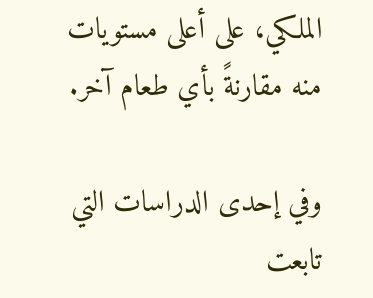الملكي، على أعلى مستويات منه مقارنةً بأي طعام آخر.

وفي إحدى الدراسات التي تابعت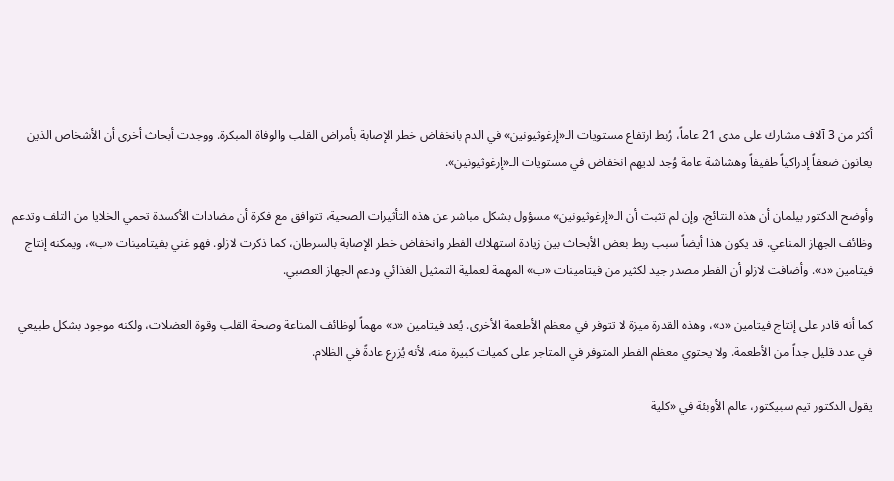أكثر من 3 آلاف مشارك على مدى 21 عاماً، رُبط ارتفاع مستويات الـ«إرغوثيونين» في الدم بانخفاض خطر الإصابة بأمراض القلب والوفاة المبكرة. ووجدت أبحاث أخرى أن الأشخاص الذين يعانون ضعفاً إدراكياً طفيفاً وهشاشة عامة وُجد لديهم انخفاض في مستويات الـ«إرغوثيونين».

وأوضح الدكتور بيلمان أن هذه النتائج، وإن لم تثبت أن الـ«إرغوثيونين» مسؤول بشكل مباشر عن هذه التأثيرات الصحية، تتوافق مع فكرة أن مضادات الأكسدة تحمي الخلايا من التلف وتدعم وظائف الجهاز المناعي. قد يكون هذا أيضاً سبب ربط بعض الأبحاث بين زيادة استهلاك الفطر وانخفاض خطر الإصابة بالسرطان، كما ذكرت لازلو. فهو غني بفيتامينات «ب»، ويمكنه إنتاج فيتامين «د». وأضافت لازلو أن الفطر مصدر جيد لكثير من فيتامينات «ب» المهمة لعملية التمثيل الغذائي ودعم الجهاز العصبي.

كما أنه قادر على إنتاج فيتامين «د»، وهذه القدرة ميزة لا تتوفر في معظم الأطعمة الأخرى. يُعد فيتامين «د» مهماً لوظائف المناعة وصحة القلب وقوة العضلات، ولكنه موجود بشكل طبيعي في عدد قليل جداً من الأطعمة. ولا يحتوي معظم الفطر المتوفر في المتاجر على كميات كبيرة منه، لأنه يُزرع عادةً في الظلام.

يقول الدكتور تيم سبيكتور، عالم الأوبئة في «كلية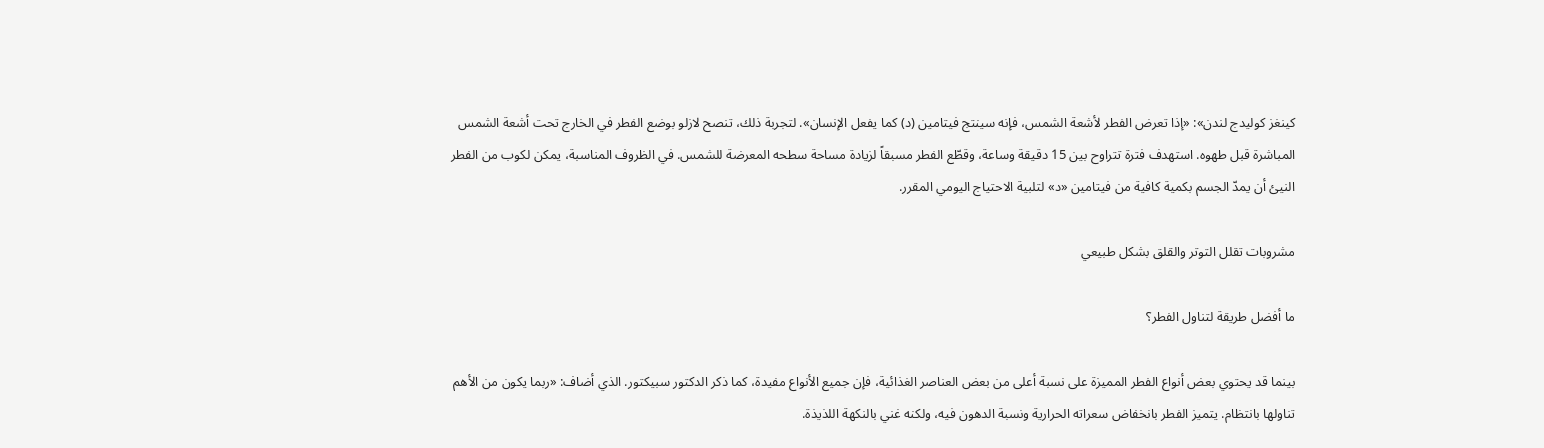كينغز كوليدج لندن»: «إذا تعرض الفطر لأشعة الشمس، فإنه سينتج فيتامين (د) كما يفعل الإنسان». لتجربة ذلك، تنصح لازلو بوضع الفطر في الخارج تحت أشعة الشمس المباشرة قبل طهوه. استهدف فترة تتراوح بين 15 دقيقة وساعة، وقطّع الفطر مسبقاً لزيادة مساحة سطحه المعرضة للشمس. في الظروف المناسبة، يمكن لكوب من الفطر النيئ أن يمدّ الجسم بكمية كافية من فيتامين «د» لتلبية الاحتياج اليومي المقرر.

مشروبات تقلل التوتر والقلق بشكل طبيعي

ما أفضل طريقة لتناول الفطر؟

بينما قد يحتوي بعض أنواع الفطر المميزة على نسبة أعلى من بعض العناصر الغذائية، فإن جميع الأنواع مفيدة، كما ذكر الدكتور سبيكتور. الذي أضاف: «ربما يكون من الأهم تناولها بانتظام. يتميز الفطر بانخفاض سعراته الحرارية ونسبة الدهون فيه، ولكنه غني بالنكهة اللذيذة.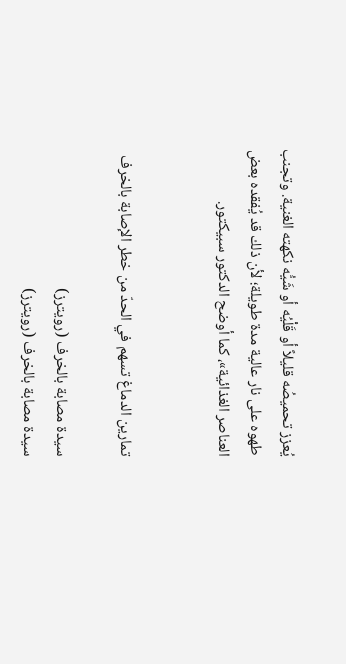يُعزز تحميصُه قليلاً أو قَلْيُه أو شَيُّه نكهته الغنية. وتجنب طهوه على نار عالية مدة طويلة؛ لأن ذلك قد يُفقده بعض العناصر الغذائية»، كما أوضح الدكتور سبيكتور.


تمارين الدماغ تسهم في الحدّ من خطر الإصابة بالخرف

سيدة مصابة بالخرف (رويترز)
سيدة مصابة بالخرف (رويترز)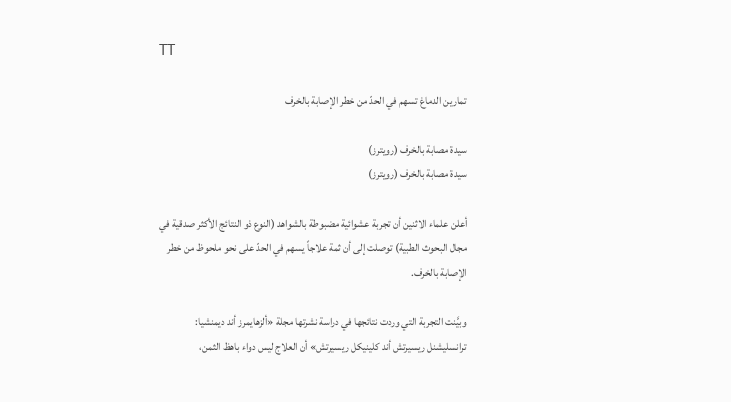TT

تمارين الدماغ تسهم في الحدّ من خطر الإصابة بالخرف

سيدة مصابة بالخرف (رويترز)
سيدة مصابة بالخرف (رويترز)

أعلن علماء الاثنين أن تجربة عشوائية مضبوطة بالشواهد (النوع ذو النتائج الأكثر صدقية في مجال البحوث الطبية) توصلت إلى أن ثمة علاجاً يسهم في الحدّ على نحو ملحوظ من خطر الإصابة بالخرف.

وبيَّنت التجربة التي وردت نتائجها في دراسة نشرتها مجلة «ألزهايمرز أند ديمنشيا: ترانسليشنل ريسيرتش أند كلينيكل ريسيرتش» أن العلاج ليس دواء باهظ الثمن،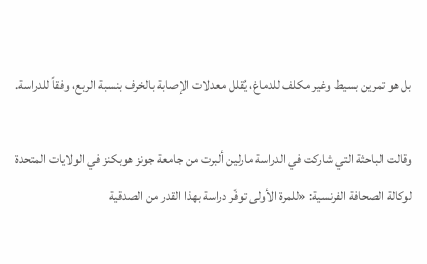بل هو تمرين بسيط وغير مكلف للدماغ، يُقلل معدلات الإصابة بالخرف بنسبة الربع، وفقاً للدراسة.

وقالت الباحثة التي شاركت في الدراسة مارلين ألبرت من جامعة جونز هوبكنز في الولايات المتحدة لوكالة الصحافة الفرنسية: «للمرة الأولى توفّر دراسة بهذا القدر من الصدقية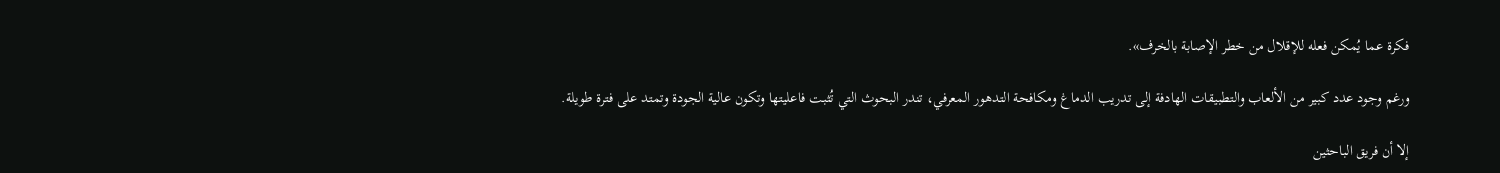فكرة عما يُمكن فعله للإقلال من خطر الإصابة بالخرف».

ورغم وجود عدد كبير من الألعاب والتطبيقات الهادفة إلى تدريب الدماغ ومكافحة التدهور المعرفي، تندر البحوث التي تُثبت فاعليتها وتكون عالية الجودة وتمتد على فترة طويلة.

إلا أن فريق الباحثين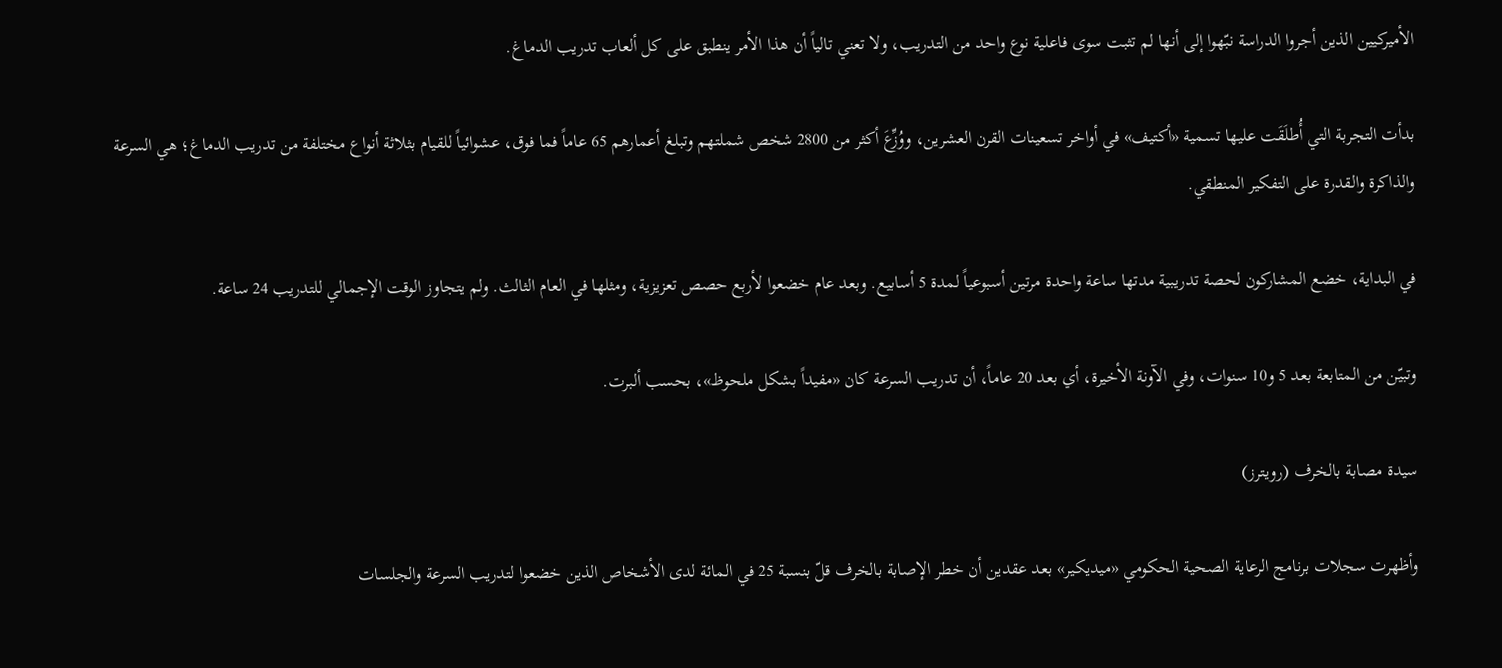الأميركيين الذين أجروا الدراسة نبّهوا إلى أنها لم تثبت سوى فاعلية نوع واحد من التدريب، ولا تعني تالياً أن هذا الأمر ينطبق على كل ألعاب تدريب الدماغ.

بدأت التجربة التي أُطلَقَت عليها تسمية «أكتيف» في أواخر تسعينات القرن العشرين، ووُزِّعَ أكثر من 2800 شخص شملتهم وتبلغ أعمارهم 65 عاماً فما فوق، عشوائياً للقيام بثلاثة أنواع مختلفة من تدريب الدماغ؛ هي السرعة والذاكرة والقدرة على التفكير المنطقي.

في البداية، خضع المشاركون لحصة تدريبية مدتها ساعة واحدة مرتين أسبوعياً لمدة 5 أسابيع. وبعد عام خضعوا لأربع حصص تعزيزية، ومثلها في العام الثالث. ولم يتجاوز الوقت الإجمالي للتدريب 24 ساعة.

وتبيّن من المتابعة بعد 5 و10 سنوات، وفي الآونة الأخيرة، أي بعد 20 عاماً، أن تدريب السرعة كان «مفيداً بشكل ملحوظ»، بحسب ألبرت.

سيدة مصابة بالخرف (رويترز)

وأظهرت سجلات برنامج الرعاية الصحية الحكومي «ميديكير» بعد عقدين أن خطر الإصابة بالخرف قلّ بنسبة 25 في المائة لدى الأشخاص الذين خضعوا لتدريب السرعة والجلسات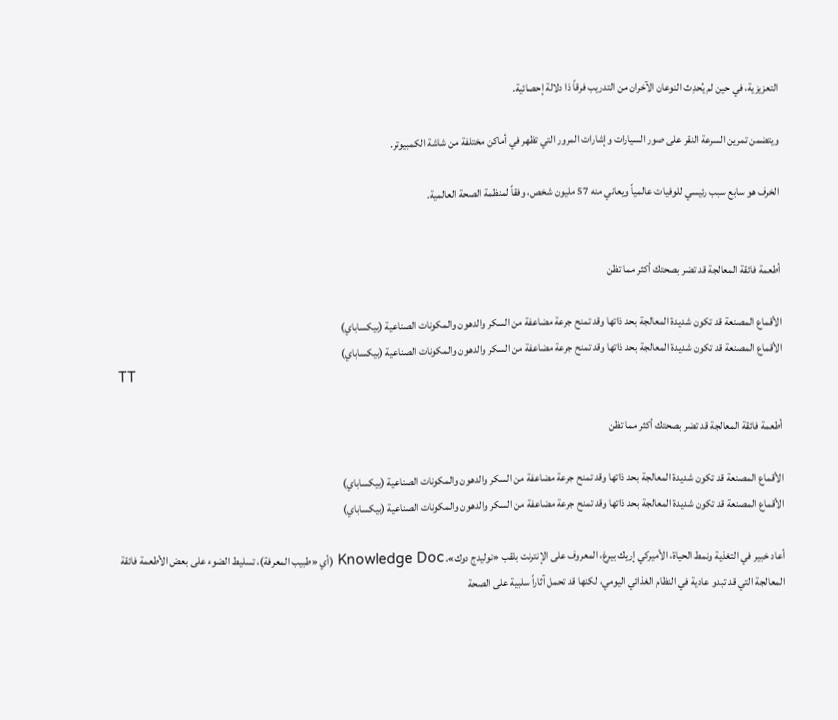التعزيزية، في حين لم يُحدِث النوعان الآخران من التدريب فرقاً ذا دلالة إحصائية.

ويتضمن تمرين السرعة النقر على صور السيارات وإشارات المرور التي تظهر في أماكن مختلفة من شاشة الكمبيوتر.

الخرف هو سابع سبب رئيسي للوفيات عالمياً ويعاني منه 57 مليون شخص، وفقاً لمنظمة الصحة العالمية.


أطعمة فائقة المعالجة قد تضر بصحتك أكثر مما تظن

الأقماع المصنعة قد تكون شديدة المعالجة بحد ذاتها وقد تمنح جرعة مضاعفة من السكر والدهون والمكونات الصناعية (بيكساباي)
الأقماع المصنعة قد تكون شديدة المعالجة بحد ذاتها وقد تمنح جرعة مضاعفة من السكر والدهون والمكونات الصناعية (بيكساباي)
TT

أطعمة فائقة المعالجة قد تضر بصحتك أكثر مما تظن

الأقماع المصنعة قد تكون شديدة المعالجة بحد ذاتها وقد تمنح جرعة مضاعفة من السكر والدهون والمكونات الصناعية (بيكساباي)
الأقماع المصنعة قد تكون شديدة المعالجة بحد ذاتها وقد تمنح جرعة مضاعفة من السكر والدهون والمكونات الصناعية (بيكساباي)

أعاد خبير في التغذية ونمط الحياة، الأميركي إريك بيرغ، المعروف على الإنترنت بلقب «نوليدج دوك»، Knowledge Doc (أي «طبيب المعرفة)، تسليط الضوء على بعض الأطعمة فائقة المعالجة التي قد تبدو عادية في النظام الغذائي اليومي، لكنها قد تحمل آثاراً سلبية على الصحة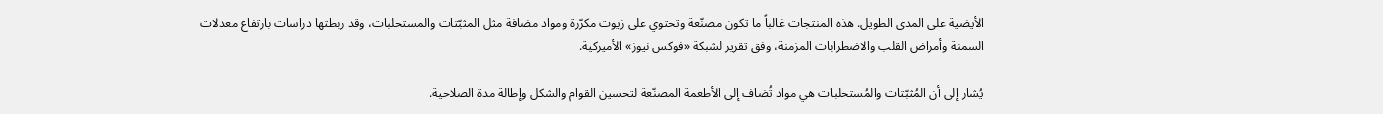الأيضية على المدى الطويل. هذه المنتجات غالباً ما تكون مصنّعة وتحتوي على زيوت مكرّرة ومواد مضافة مثل المثبّتات والمستحلبات، وقد ربطتها دراسات بارتفاع معدلات السمنة وأمراض القلب والاضطرابات المزمنة، وفق تقرير لشبكة «فوكس نيوز» الأميركية.

يُشار إلى أن المُثبّتات والمُستحلبات هي مواد تُضاف إلى الأطعمة المصنّعة لتحسين القوام والشكل وإطالة مدة الصلاحية.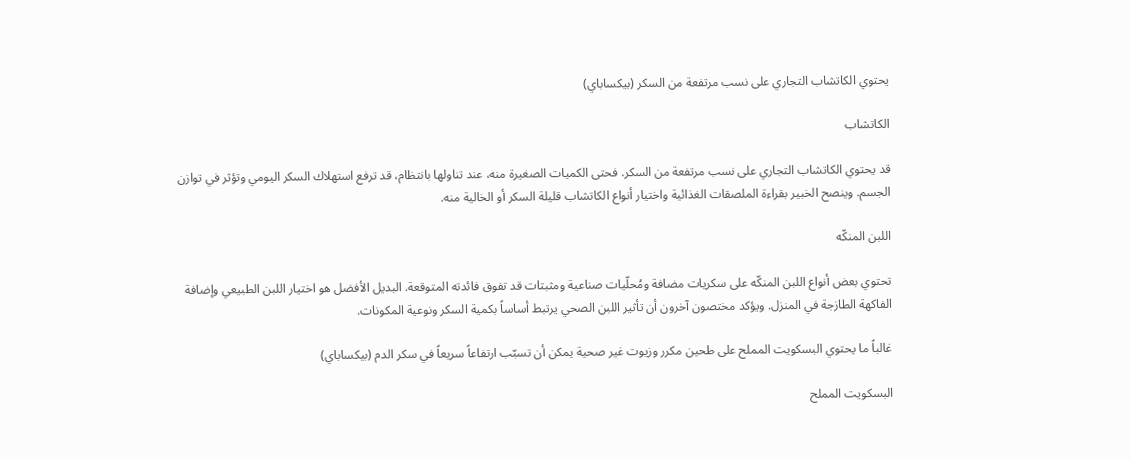يحتوي الكاتشاب التجاري على نسب مرتفعة من السكر (بيكساباي)

الكاتشاب

قد يحتوي الكاتشاب التجاري على نسب مرتفعة من السكر. فحتى الكميات الصغيرة منه، عند تناولها بانتظام، قد ترفع استهلاك السكر اليومي وتؤثر في توازن الجسم. وينصح الخبير بقراءة الملصقات الغذائية واختيار أنواع الكاتشاب قليلة السكر أو الخالية منه.

اللبن المنكّه

تحتوي بعض أنواع اللبن المنكّه على سكريات مضافة ومُحلّيات صناعية ومثبتات قد تفوق فائدته المتوقعة. البديل الأفضل هو اختيار اللبن الطبيعي وإضافة الفاكهة الطازجة في المنزل. ويؤكد مختصون آخرون أن تأثير اللبن الصحي يرتبط أساساً بكمية السكر ونوعية المكونات.

غالباً ما يحتوي البسكويت المملح على طحين مكرر وزيوت غير صحية يمكن أن تسبّب ارتفاعاً سريعاً في سكر الدم (بيكساباي)

البسكويت المملح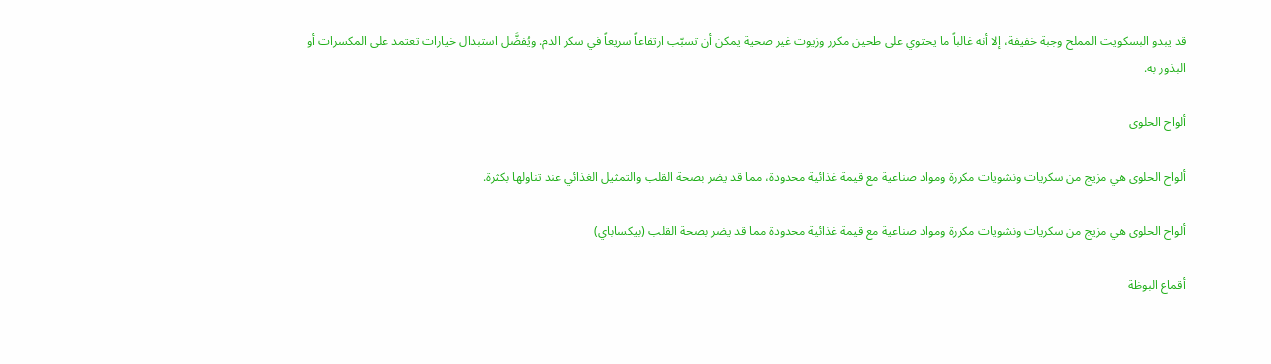قد يبدو البسكويت المملح وجبة خفيفة، إلا أنه غالباً ما يحتوي على طحين مكرر وزيوت غير صحية يمكن أن تسبّب ارتفاعاً سريعاً في سكر الدم. ويُفضَّل استبدال خيارات تعتمد على المكسرات أو البذور به.

ألواح الحلوى

ألواح الحلوى هي مزيج من سكريات ونشويات مكررة ومواد صناعية مع قيمة غذائية محدودة، مما قد يضر بصحة القلب والتمثيل الغذائي عند تناولها بكثرة.

ألواح الحلوى هي مزيج من سكريات ونشويات مكررة ومواد صناعية مع قيمة غذائية محدودة مما قد يضر بصحة القلب (بيكساباي)

أقماع البوظة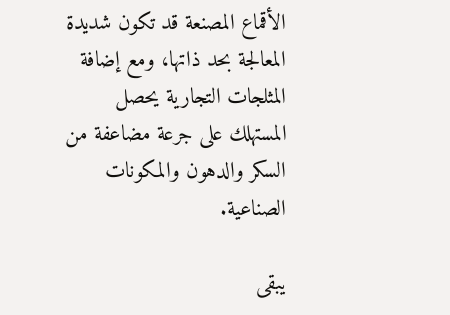الأقماع المصنعة قد تكون شديدة المعالجة بحد ذاتها، ومع إضافة المثلجات التجارية يحصل المستهلك على جرعة مضاعفة من السكر والدهون والمكونات الصناعية.

يبقى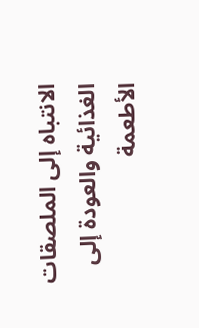الانتباه إلى الملصقات الغذائية والعودة إلى الأطعمة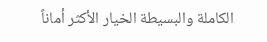الكاملة والبسيطة الخيار الأكثر أماناً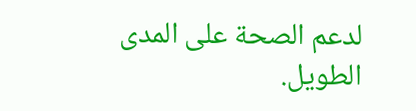لدعم الصحة على المدى الطويل.